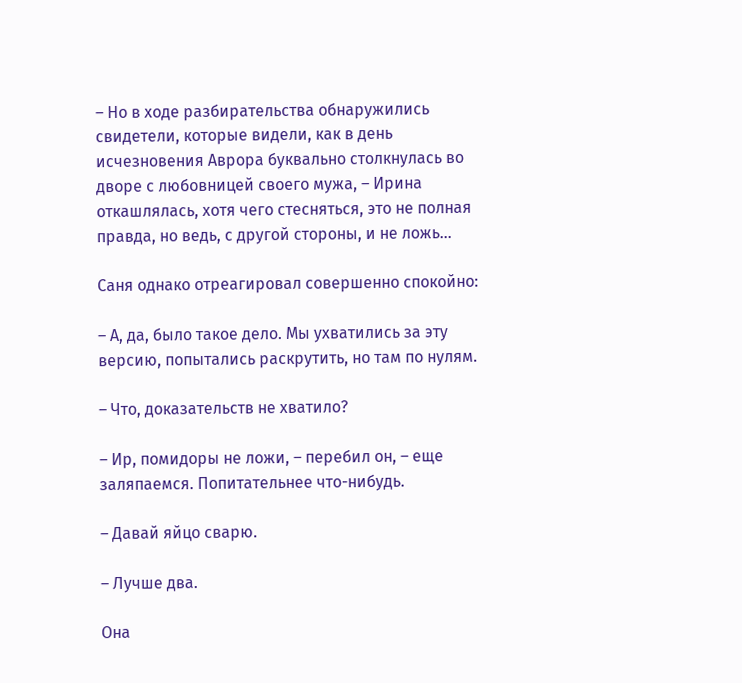– Но в ходе разбирательства обнаружились свидетели, которые видели, как в день исчезновения Аврора буквально столкнулась во дворе с любовницей своего мужа, – Ирина откашлялась, хотя чего стесняться, это не полная правда, но ведь, с другой стороны, и не ложь…

Саня однако отреагировал совершенно спокойно:

– А, да, было такое дело. Мы ухватились за эту версию, попытались раскрутить, но там по нулям.

– Что, доказательств не хватило?

– Ир, помидоры не ложи, – перебил он, – еще заляпаемся. Попитательнее что-нибудь.

– Давай яйцо сварю.

– Лучше два.

Она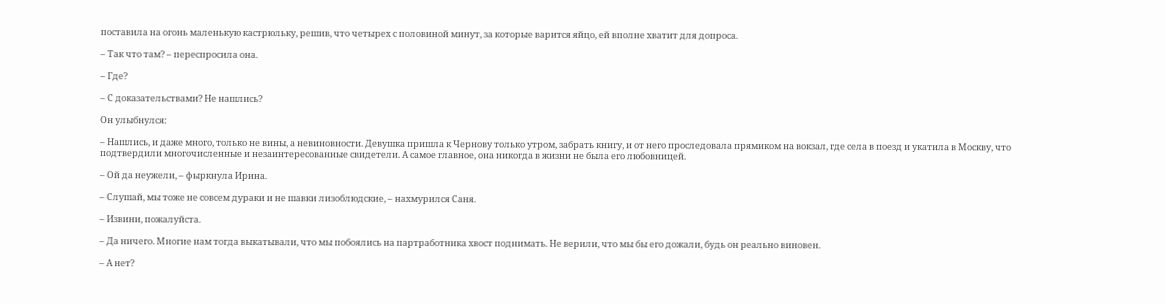поставила на огонь маленькую кастрюльку, решив, что четырех с половиной минут, за которые варится яйцо, ей вполне хватит для допроса.

– Так что там? – переспросила она.

– Где?

– С доказательствами? Не нашлись?

Он улыбнулся:

– Нашлись, и даже много, только не вины, а невиновности. Девушка пришла к Чернову только утром, забрать книгу, и от него проследовала прямиком на вокзал, где села в поезд и укатила в Москву, что подтвердили многочисленные и незаинтересованные свидетели. А самое главное, она никогда в жизни не была его любовницей.

– Ой да неужели, – фыркнула Ирина.

– Слушай, мы тоже не совсем дураки и не шавки лизоблюдские, – нахмурился Саня.

– Извини, пожалуйста.

– Да ничего. Многие нам тогда выкатывали, что мы побоялись на партработника хвост поднимать. Не верили, что мы бы его дожали, будь он реально виновен.

– А нет?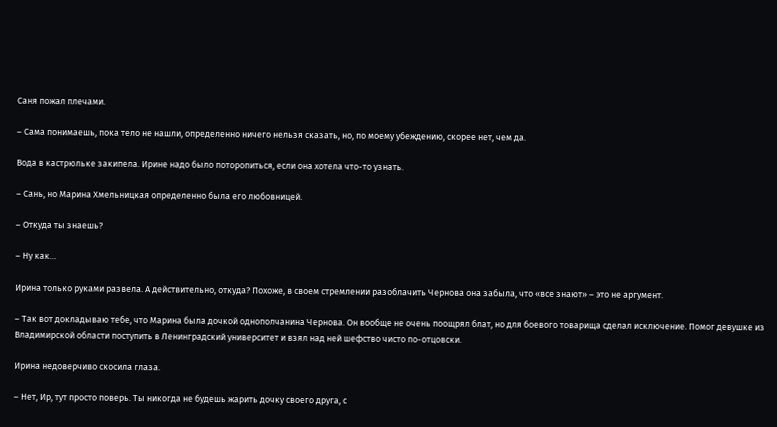Саня пожал плечами.

– Сама понимаешь, пока тело не нашли, определенно ничего нельзя сказать, но, по моему убеждению, скорее нет, чем да.

Вода в кастрюльке закипела. Ирине надо было поторопиться, если она хотела что-то узнать.

– Сань, но Марина Хмельницкая определенно была его любовницей.

– Откуда ты знаешь?

– Ну как…

Ирина только руками развела. А действительно, откуда? Похоже, в своем стремлении разоблачить Чернова она забыла, что «все знают» – это не аргумент.

– Так вот докладываю тебе, что Марина была дочкой однополчанина Чернова. Он вообще не очень поощрял блат, но для боевого товарища сделал исключение. Помог девушке из Владимирской области поступить в Ленинградский университет и взял над ней шефство чисто по-отцовски.

Ирина недоверчиво скосила глаза.

– Нет, Ир, тут просто поверь. Ты никогда не будешь жарить дочку своего друга, с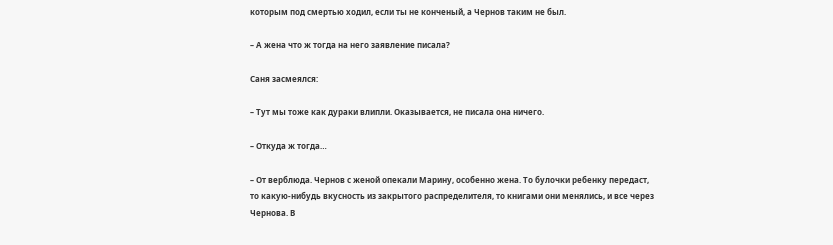которым под смертью ходил, если ты не конченый, а Чернов таким не был.

– А жена что ж тогда на него заявление писала?

Саня засмеялся:

– Тут мы тоже как дураки влипли. Оказывается, не писала она ничего.

– Откуда ж тогда…

– От верблюда. Чернов с женой опекали Марину, особенно жена. То булочки ребенку передаст, то какую-нибудь вкусность из закрытого распределителя, то книгами они менялись, и все через Чернова. В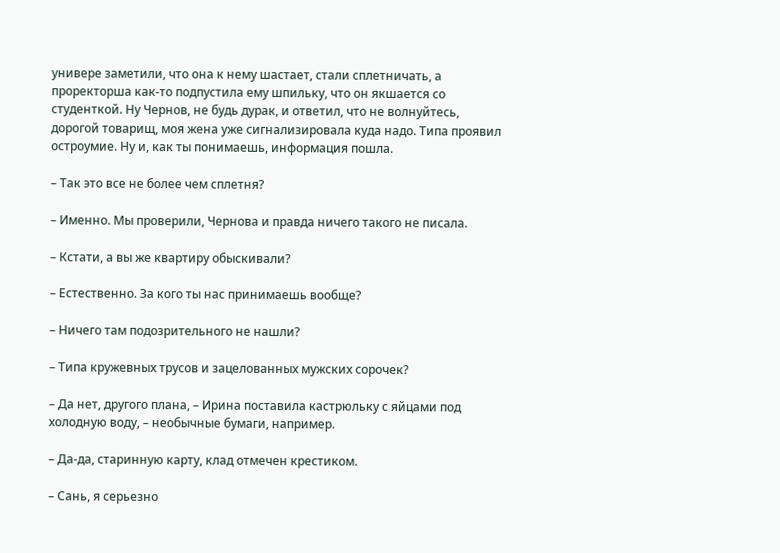универе заметили, что она к нему шастает, стали сплетничать, а проректорша как-то подпустила ему шпильку, что он якшается со студенткой. Ну Чернов, не будь дурак, и ответил, что не волнуйтесь, дорогой товарищ, моя жена уже сигнализировала куда надо. Типа проявил остроумие. Ну и, как ты понимаешь, информация пошла.

– Так это все не более чем сплетня?

– Именно. Мы проверили, Чернова и правда ничего такого не писала.

– Кстати, а вы же квартиру обыскивали?

– Естественно. За кого ты нас принимаешь вообще?

– Ничего там подозрительного не нашли?

– Типа кружевных трусов и зацелованных мужских сорочек?

– Да нет, другого плана, – Ирина поставила кастрюльку с яйцами под холодную воду, – необычные бумаги, например.

– Да-да, старинную карту, клад отмечен крестиком.

– Сань, я серьезно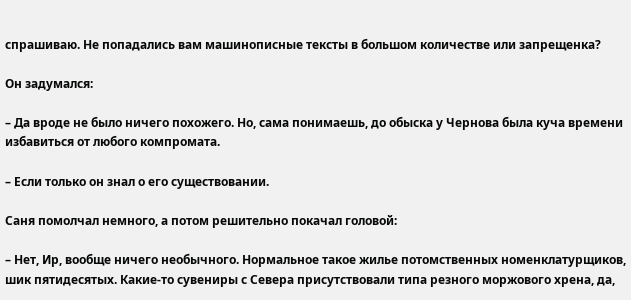спрашиваю. Не попадались вам машинописные тексты в большом количестве или запрещенка?

Он задумался:

– Да вроде не было ничего похожего. Но, сама понимаешь, до обыска у Чернова была куча времени избавиться от любого компромата.

– Если только он знал о его существовании.

Саня помолчал немного, а потом решительно покачал головой:

– Нет, Ир, вообще ничего необычного. Нормальное такое жилье потомственных номенклатурщиков, шик пятидесятых. Какие-то сувениры с Севера присутствовали типа резного моржового хрена, да,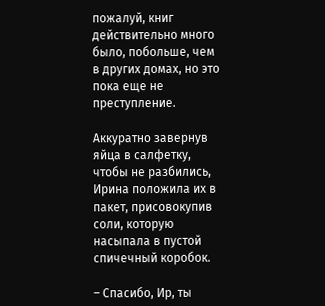пожалуй, книг действительно много было, побольше, чем в других домах, но это пока еще не преступление.

Аккуратно завернув яйца в салфетку, чтобы не разбились, Ирина положила их в пакет, присовокупив соли, которую насыпала в пустой спичечный коробок.

– Спасибо, Ир, ты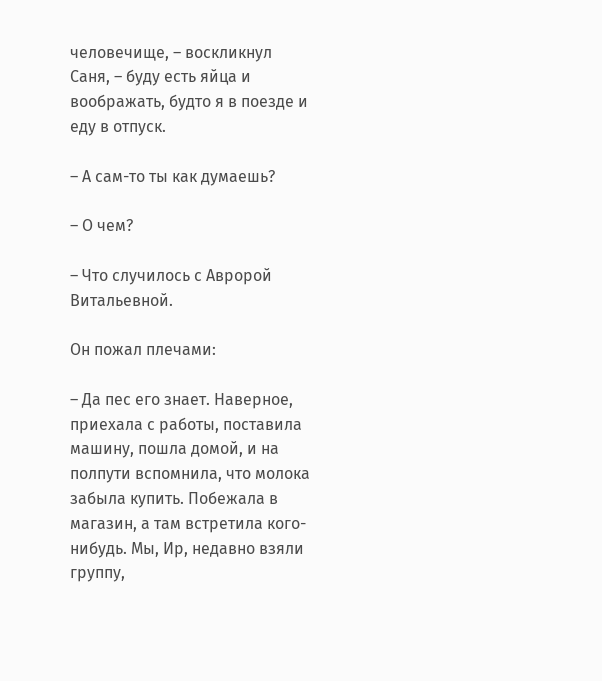человечище, – воскликнул Саня, – буду есть яйца и воображать, будто я в поезде и еду в отпуск.

– А сам-то ты как думаешь?

– О чем?

– Что случилось с Авророй Витальевной.

Он пожал плечами:

– Да пес его знает. Наверное, приехала с работы, поставила машину, пошла домой, и на полпути вспомнила, что молока забыла купить. Побежала в магазин, а там встретила кого-нибудь. Мы, Ир, недавно взяли группу,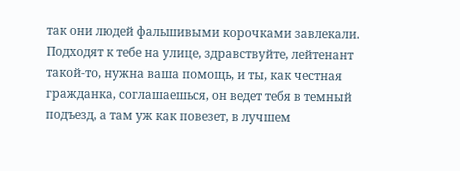так они людей фальшивыми корочками завлекали. Подходят к тебе на улице, здравствуйте, лейтенант такой-то, нужна ваша помощь, и ты, как честная гражданка, соглашаешься, он ведет тебя в темный подъезд, а там уж как повезет, в лучшем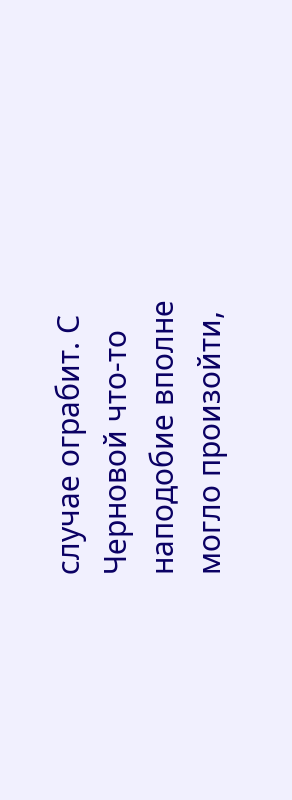случае ограбит. С Черновой что-то наподобие вполне могло произойти,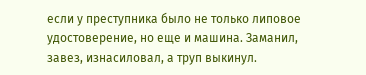если у преступника было не только липовое удостоверение, но еще и машина. Заманил, завез, изнасиловал, а труп выкинул.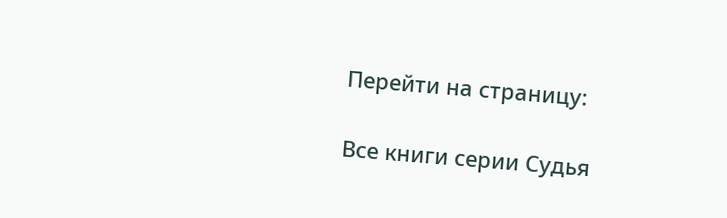Перейти на страницу:

Все книги серии Судья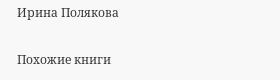Ирина Полякова

Похожие книги